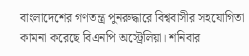বাংলাদেশের গণতন্ত্র পুনরুদ্ধারে বিশ্ববাসীর সহযোগিতা কামনা করেছে বিএনপি অস্ট্রেলিয়া। শনিবার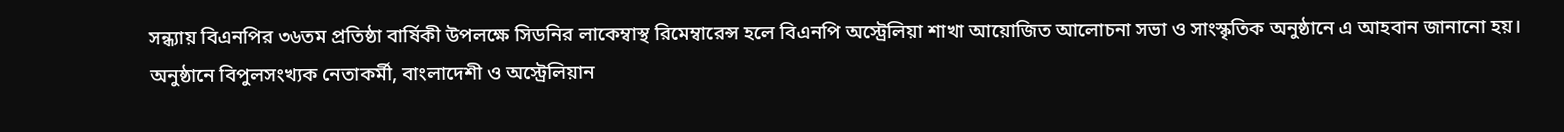সন্ধ্যায় বিএনপির ৩৬তম প্রতিষ্ঠা বার্ষিকী উপলক্ষে সিডনির লাকেম্বাস্থ রিমেম্বারেন্স হলে বিএনপি অস্ট্রেলিয়া শাখা আয়োজিত আলোচনা সভা ও সাংস্কৃতিক অনুষ্ঠানে এ আহবান জানানো হয়। অনুষ্ঠানে বিপুলসংখ্যক নেতাকর্মী, বাংলাদেশী ও অস্ট্রেলিয়ান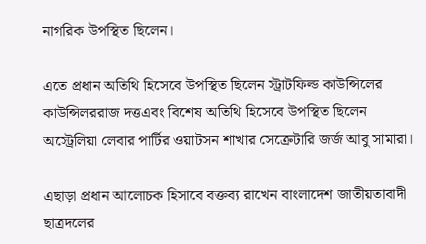নাগরিক উপস্থিত ছিলেন।

এতে প্রধান অতিথি হিসেবে উপস্থিত ছিলেন স্ট্রাটফিল্ড কাউন্সিলের কাউন্সিলররাজ দত্তএবং বিশেষ অতিথি হিসেবে উপস্থিত ছিলেন অস্ট্রেলিয়া লেবার পার্টির ওয়াটসন শাখার সেক্রেটারি জর্জ আবু সামারা।

এছাড়া প্রধান আলোচক হিসাবে বক্তব্য রাখেন বাংলাদেশ জাতীয়তাবাদী ছাত্রদলের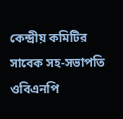কেন্দ্রীয় কমিটির সাবেক সহ-সভাপতি ওবিএনপি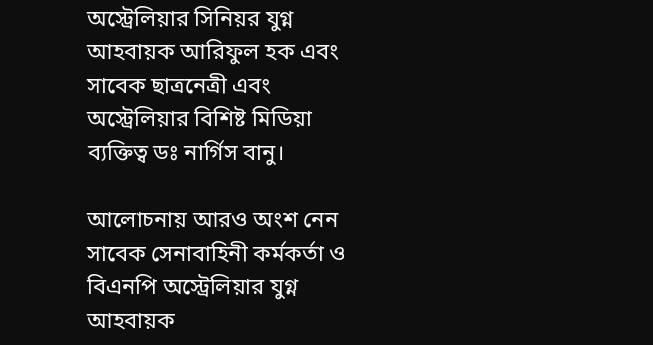অস্ট্রেলিয়ার সিনিয়র যুগ্ন আহবায়ক আরিফুল হক এবং সাবেক ছাত্রনেত্রী এবং অস্ট্রেলিয়ার বিশিষ্ট মিডিয়া ব্যক্তিত্ব ডঃ নার্গিস বানু।

আলোচনায় আরও অংশ নেন সাবেক সেনাবাহিনী কর্মকর্তা ও বিএনপি অস্ট্রেলিয়ার যুগ্ন আহবায়ক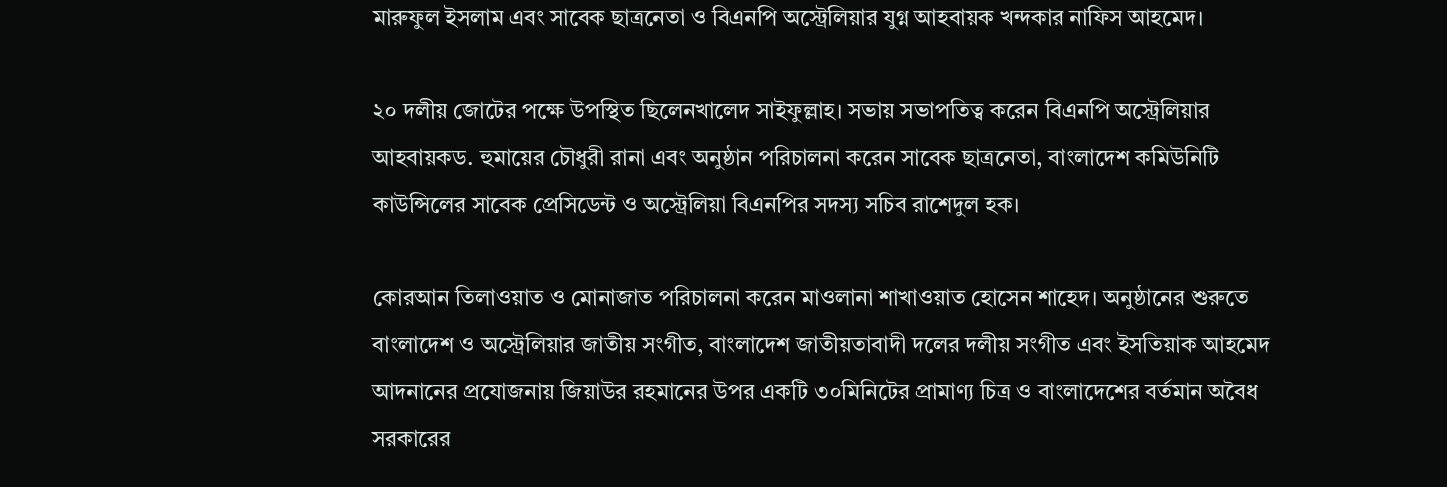মারুফুল ইসলাম এবং সাবেক ছাত্রনেতা ও বিএনপি অস্ট্রেলিয়ার যুগ্ন আহবায়ক খন্দকার নাফিস আহমেদ।

২০ দলীয় জোটের পক্ষে উপস্থিত ছিলেনখালেদ সাইফুল্লাহ। সভায় সভাপতিত্ব করেন বিএনপি অস্ট্রেলিয়ার আহবায়কড. হুমায়ের চৌধুরী রানা এবং অনুষ্ঠান পরিচালনা করেন সাবেক ছাত্রনেতা, বাংলাদেশ কমিউনিটি কাউন্সিলের সাবেক প্রেসিডেন্ট ও অস্ট্রেলিয়া বিএনপির সদস্য সচিব রাশেদুল হক।

কোরআন তিলাওয়াত ও মোনাজাত পরিচালনা করেন মাওলানা শাখাওয়াত হোসেন শাহেদ। অনুষ্ঠানের শুরুতে বাংলাদেশ ও অস্ট্রেলিয়ার জাতীয় সংগীত, বাংলাদেশ জাতীয়তাবাদী দলের দলীয় সংগীত এবং ইসতিয়াক আহমেদ আদনানের প্রযোজনায় জিয়াউর রহমানের উপর একটি ৩০মিনিটের প্রামাণ্য চিত্র ও বাংলাদেশের বর্তমান অবৈধ সরকারের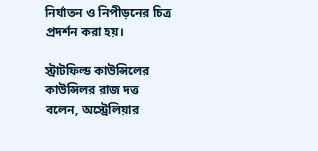নির্যাতন ও নিপীড়নের চিত্র প্রদর্শন করা হয়।

স্ট্রাটফিল্ড কাউন্সিলের কাউন্সিলর রাজ দত্ত বলেন, অস্ট্রেলিয়ার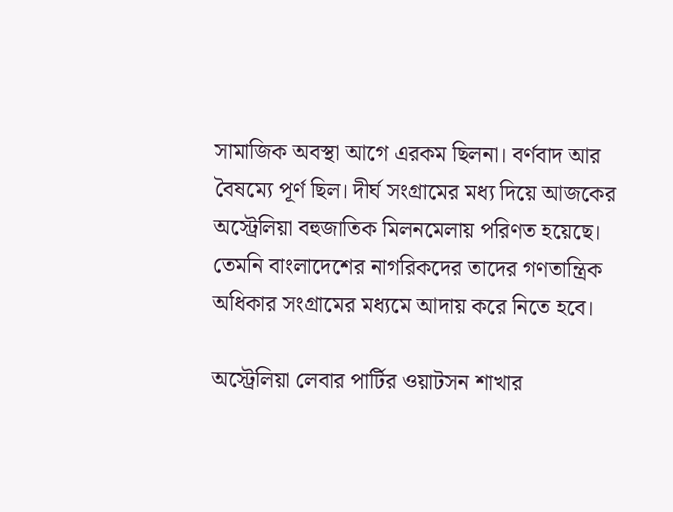সামাজিক অবস্থা আগে এরকম ছিলনা। বর্ণবাদ আর বৈষম্যে পূর্ণ ছিল। দীর্ঘ সংগ্রামের মধ্য দিয়ে আজকের অস্ট্রেলিয়া বহুজাতিক মিলনমেলায় পরিণত হয়েছে। তেমনি বাংলাদেশের নাগরিকদের তাদের গণতান্ত্রিক অধিকার সংগ্রামের মধ্যমে আদায় করে নিতে হবে।

অস্ট্রেলিয়া লেবার পার্টির ওয়াটসন শাখার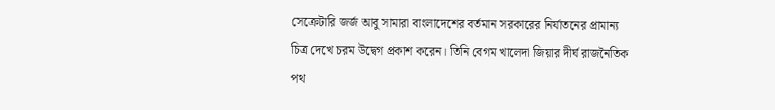সেক্রেটারি জর্জ আবু সামারা বাংলাদেশের বর্তমান সরকারের নির্যাতনের প্রামান্য চিত্র দেখে চরম উদ্বেগ প্রকাশ করেন। তিনি বেগম খালেদা জিয়ার দীর্ঘ রাজনৈতিক পথ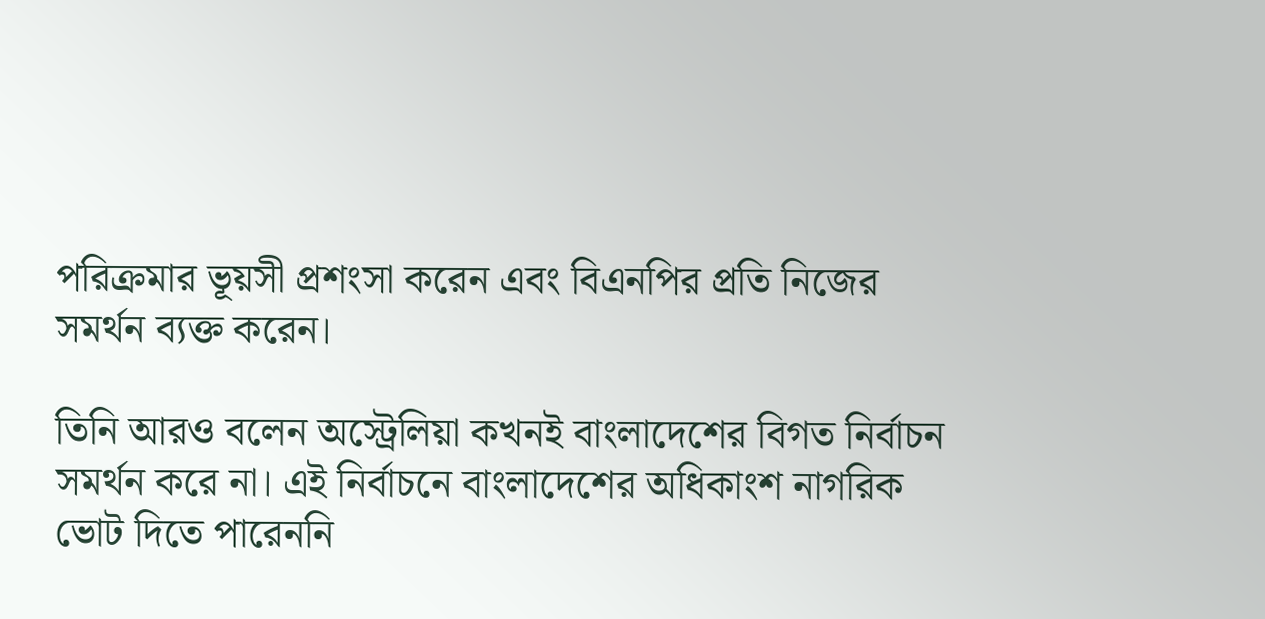পরিক্রমার ভূয়সী প্রশংসা করেন এবং বিএনপির প্রতি নিজের সমর্থন ব্যক্ত করেন।

তিনি আরও বলেন অস্ট্রেলিয়া কখনই বাংলাদেশের বিগত নির্বাচন সমর্থন করে না। এই নির্বাচনে বাংলাদেশের অধিকাংশ নাগরিক ভোট দিতে পারেননি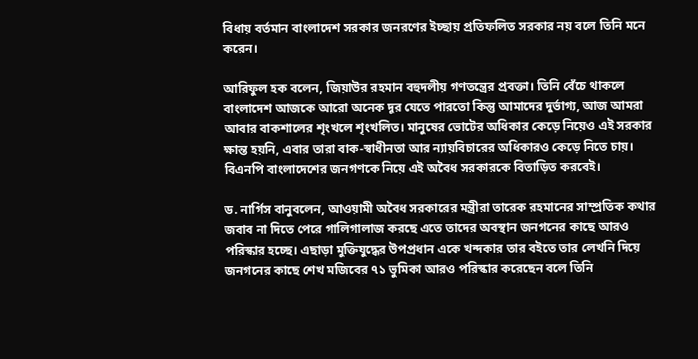বিধায় বর্তমান বাংলাদেশ সরকার জনরণের ইচ্ছায় প্রতিফলিত সরকার নয় বলে তিনি মনে করেন।

আরিফুল হক বলেন, জিয়াউর রহমান বহুদলীয় গণতন্ত্রের প্রবক্তা। তিনি বেঁচে থাকলে বাংলাদেশ আজকে আরো অনেক দূর যেতে পারতো কিন্তু আমাদের দুর্ভাগ্য, আজ আমরা আবার বাকশালের শৃংখলে শৃংখলিত। মানুষের ভোটের অধিকার কেড়ে নিয়েও এই সরকার ক্ষান্ত হয়নি, এবার তারা বাক-স্বাধীনতা আর ন্যায়বিচারের অধিকারও কেড়ে নিতে চায়। বিএনপি বাংলাদেশের জনগণকে নিয়ে এই অবৈধ সরকারকে বিতাড়িত করবেই।

ড. নার্গিস বানুবলেন, আওয়ামী অবৈধ সরকারের মন্ত্রীরা তারেক রহমানের সাম্প্রতিক কথার জবাব না দিতে পেরে গালিগালাজ করছে এতে তাদের অবস্থান জনগনের কাছে আরও পরিস্কার হচ্ছে। এছাড়া মুক্তিযুদ্ধের উপপ্রধান একে খন্দকার তার বইতে তার লেখনি দিয়ে জনগনের কাছে শেখ মজিবের ৭১ ভুমিকা আরও পরিস্কার করেছেন বলে তিনি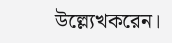উল্ল্যেখকরেন।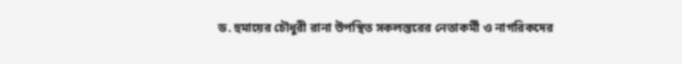ড. হুমায়ের চৌধুরী রানা উপস্থিত সকলস্তরের নেতাকর্মী ও নাগরিকদের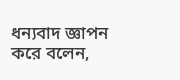ধন্যবাদ জ্ঞাপন করে বলেন,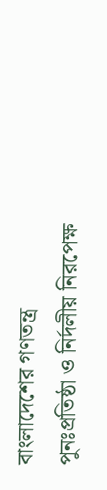বাংলাদেশের গণতন্ত্র পুনঃপ্রতিষ্ঠা ও নির্দলীয় নিরপেক্ষ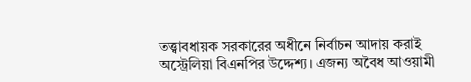তত্ত্বাবধায়ক সরকারের অধীনে নির্বাচন আদায় করাই অস্ট্রেলিয়া বিএনপির উদ্দেশ্য। এজন্য অবৈধ আওয়ামী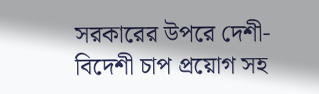সরকারের উপরে দেশী-বিদেশী চাপ প্রয়োগ সহ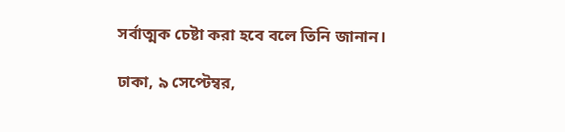সর্বাত্মক চেষ্টা করা হবে বলে তিনি জানান।

ঢাকা, ৯ সেপ্টেম্বর,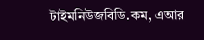টাইমনিউজবিডি.কম, এআর